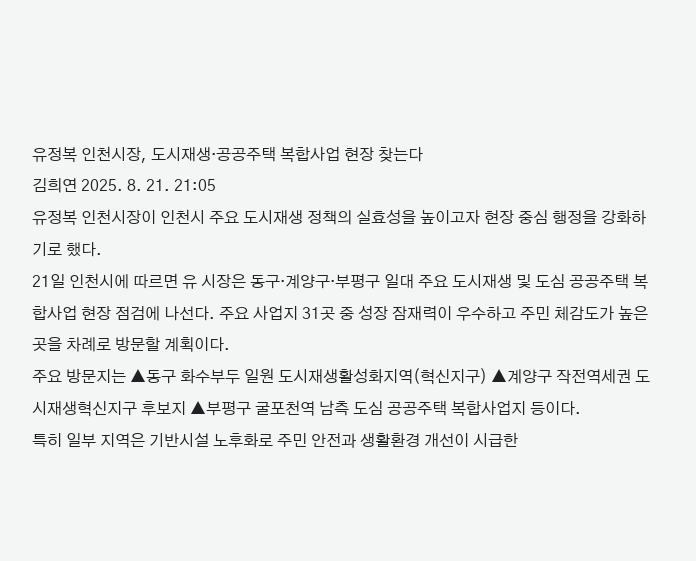유정복 인천시장, 도시재생·공공주택 복합사업 현장 찾는다
김희연 2025. 8. 21. 21:05
유정복 인천시장이 인천시 주요 도시재생 정책의 실효성을 높이고자 현장 중심 행정을 강화하기로 했다.
21일 인천시에 따르면 유 시장은 동구·계양구·부평구 일대 주요 도시재생 및 도심 공공주택 복합사업 현장 점검에 나선다. 주요 사업지 31곳 중 성장 잠재력이 우수하고 주민 체감도가 높은 곳을 차례로 방문할 계획이다.
주요 방문지는 ▲동구 화수부두 일원 도시재생활성화지역(혁신지구) ▲계양구 작전역세권 도시재생혁신지구 후보지 ▲부평구 굴포천역 남측 도심 공공주택 복합사업지 등이다.
특히 일부 지역은 기반시설 노후화로 주민 안전과 생활환경 개선이 시급한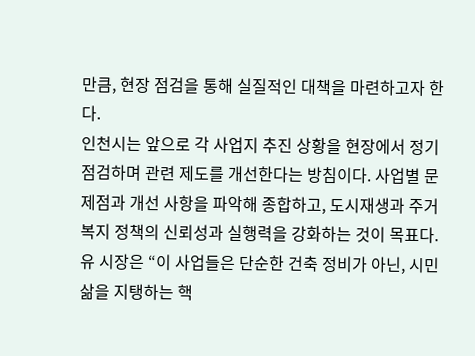만큼, 현장 점검을 통해 실질적인 대책을 마련하고자 한다.
인천시는 앞으로 각 사업지 추진 상황을 현장에서 정기 점검하며 관련 제도를 개선한다는 방침이다. 사업별 문제점과 개선 사항을 파악해 종합하고, 도시재생과 주거복지 정책의 신뢰성과 실행력을 강화하는 것이 목표다.
유 시장은 “이 사업들은 단순한 건축 정비가 아닌, 시민 삶을 지탱하는 핵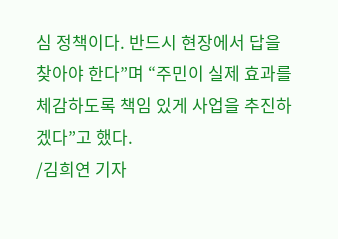심 정책이다. 반드시 현장에서 답을 찾아야 한다”며 “주민이 실제 효과를 체감하도록 책임 있게 사업을 추진하겠다”고 했다.
/김희연 기자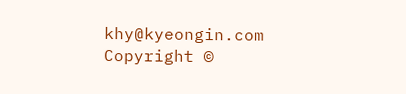khy@kyeongin.com
Copyright ©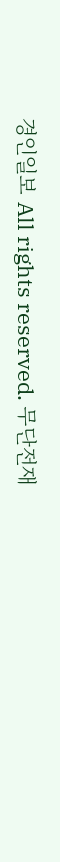경인일보 All rights reserved. 무단전재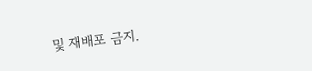및 재배포 금지.